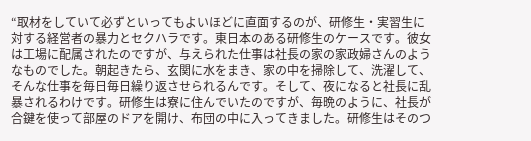“取材をしていて必ずといってもよいほどに直面するのが、研修生・実習生に対する経営者の暴力とセクハラです。東日本のある研修生のケースです。彼女は工場に配属されたのですが、与えられた仕事は社長の家の家政婦さんのようなものでした。朝起きたら、玄関に水をまき、家の中を掃除して、洗濯して、そんな仕事を毎日毎日繰り返させられるんです。そして、夜になると社長に乱暴されるわけです。研修生は寮に住んでいたのですが、毎晩のように、社長が合鍵を使って部屋のドアを開け、布団の中に入ってきました。研修生はそのつ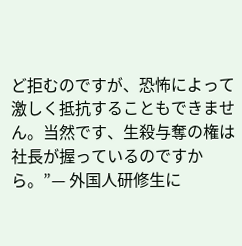ど拒むのですが、恐怖によって激しく抵抗することもできません。当然です、生殺与奪の権は社長が握っているのですから。”— 外国人研修生に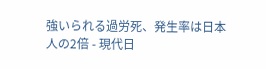強いられる過労死、発生率は日本人の2倍 - 現代日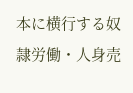本に横行する奴隷労働・人身売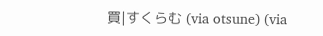買|すくらむ (via otsune) (via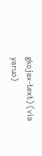gkojax-text) (via yaruo)